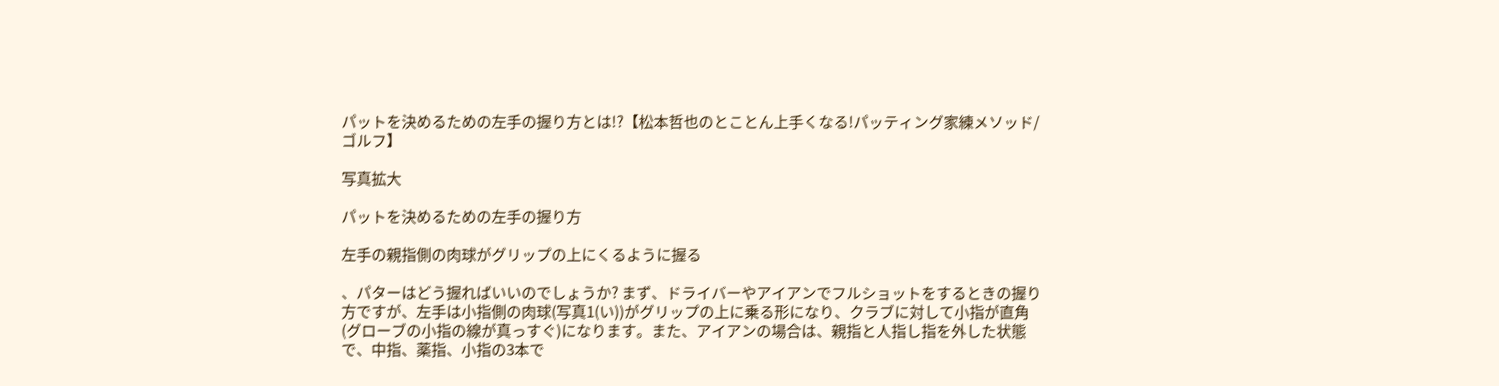パットを決めるための左手の握り方とは!?【松本哲也のとことん上手くなる!パッティング家練メソッド/ゴルフ】

写真拡大

パットを決めるための左手の握り方

左手の親指側の肉球がグリップの上にくるように握る

、パターはどう握ればいいのでしょうか? まず、ドライバーやアイアンでフルショットをするときの握り方ですが、左手は小指側の肉球(写真1(い))がグリップの上に乗る形になり、クラブに対して小指が直角(グローブの小指の線が真っすぐ)になります。また、アイアンの場合は、親指と人指し指を外した状態で、中指、薬指、小指の3本で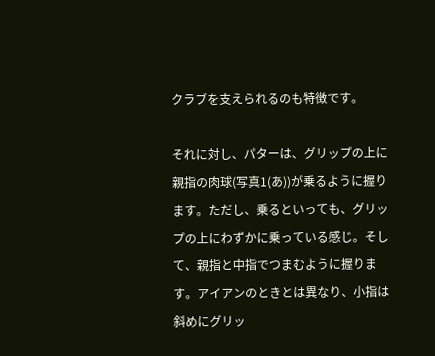クラブを支えられるのも特徴です。

それに対し、パターは、グリップの上に親指の肉球(写真1(あ))が乗るように握ります。ただし、乗るといっても、グリップの上にわずかに乗っている感じ。そして、親指と中指でつまむように握ります。アイアンのときとは異なり、小指は斜めにグリッ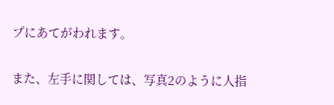プにあてがわれます。

また、左手に関しては、写真2のように人指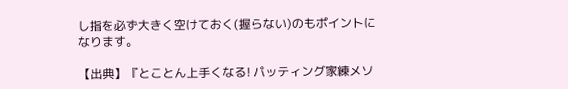し指を必ず大きく空けておく(握らない)のもポイントになります。

【出典】『とことん上手くなる! パッティング家練メソ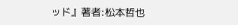ッド』著者:松本哲也